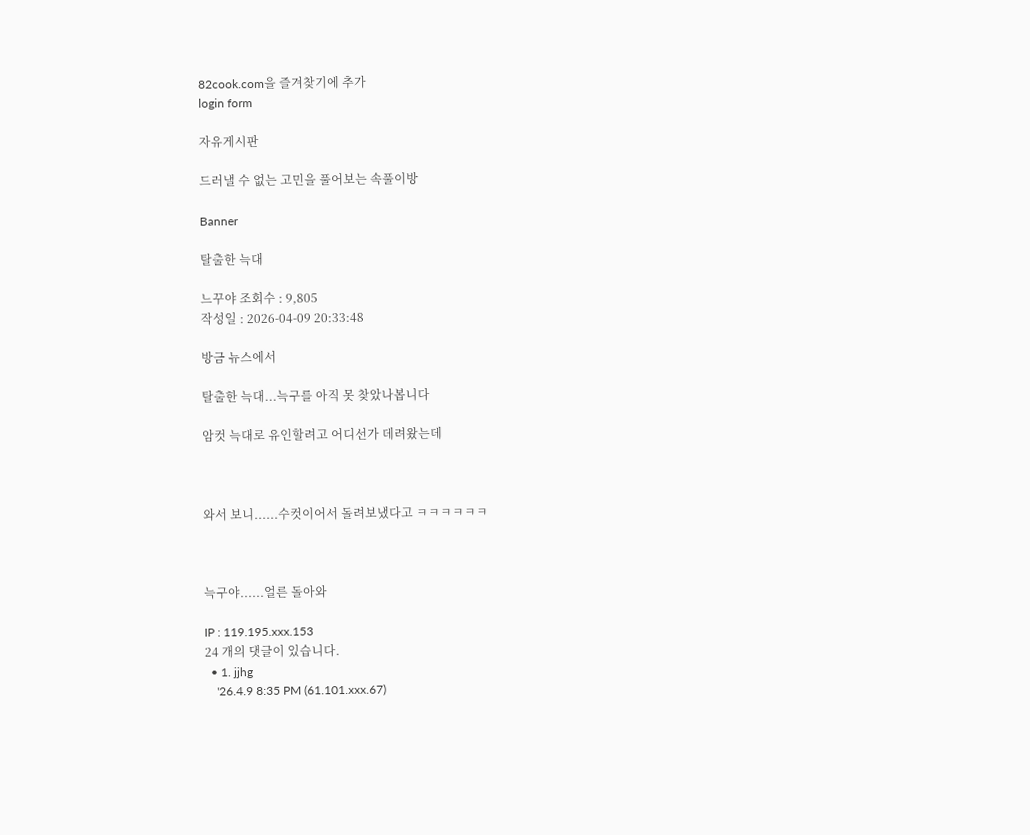82cook.com을 즐겨찾기에 추가
login form

자유게시판

드러낼 수 없는 고민을 풀어보는 속풀이방

Banner

탈출한 늑대

느꾸야 조회수 : 9,805
작성일 : 2026-04-09 20:33:48

방금 뉴스에서

탈출한 늑대...늑구를 아직 못 찾았나봅니다

암컷 늑대로 유인할려고 어디선가 데려왔는데



와서 보니......수컷이어서 돌려보냈다고 ㅋㅋㅋㅋㅋㅋ



늑구야......얼른 돌아와

IP : 119.195.xxx.153
24 개의 댓글이 있습니다.
  • 1. jjhg
    '26.4.9 8:35 PM (61.101.xxx.67)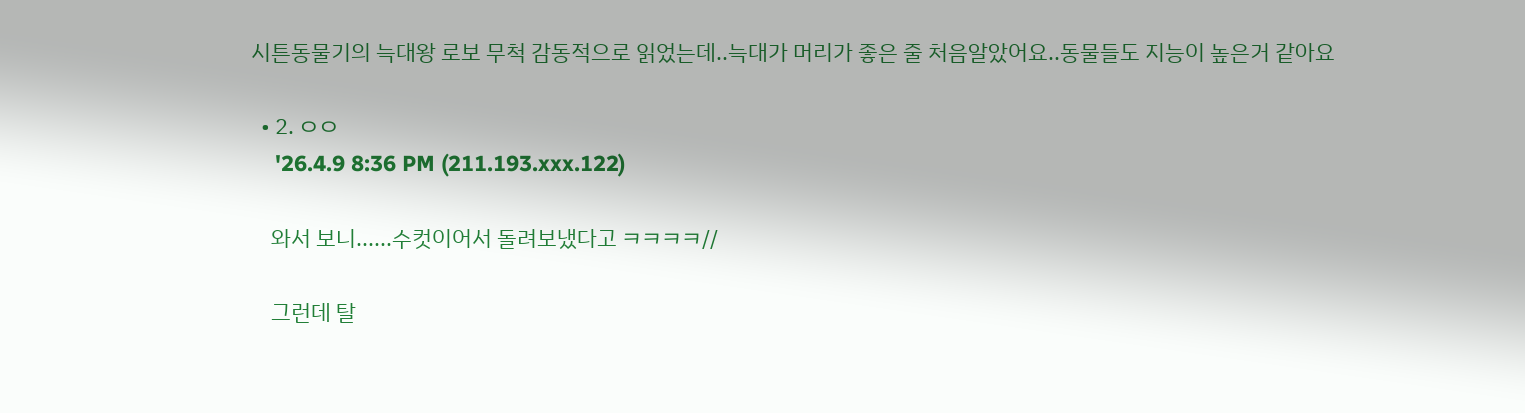시튼동물기의 늑대왕 로보 무척 감동적으로 읽었는데..늑대가 머리가 좋은 줄 처음알았어요..동물들도 지능이 높은거 같아요

  • 2. ㅇㅇ
    '26.4.9 8:36 PM (211.193.xxx.122)

    와서 보니......수컷이어서 돌려보냈다고 ㅋㅋㅋㅋ//

    그런데 탈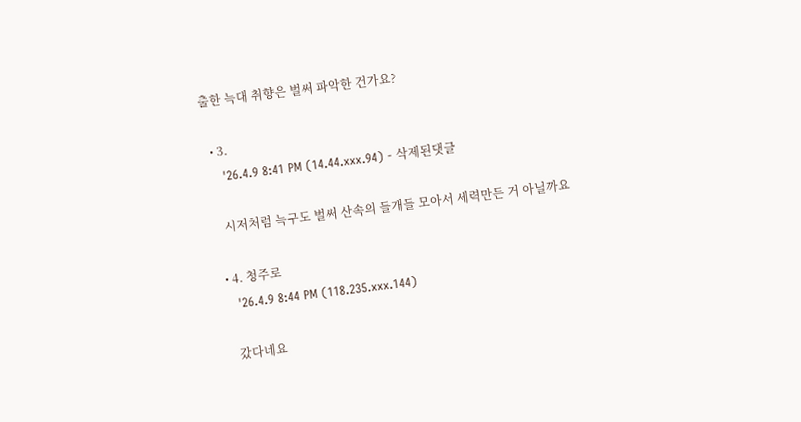출한 늑대 취향은 벌써 파악한 건가요?

  • 3.
    '26.4.9 8:41 PM (14.44.xxx.94) - 삭제된댓글

    시저처럼 늑구도 벌써 산속의 들개들 모아서 세력만든 거 아닐까요

  • 4. 청주로
    '26.4.9 8:44 PM (118.235.xxx.144)

    갔다네요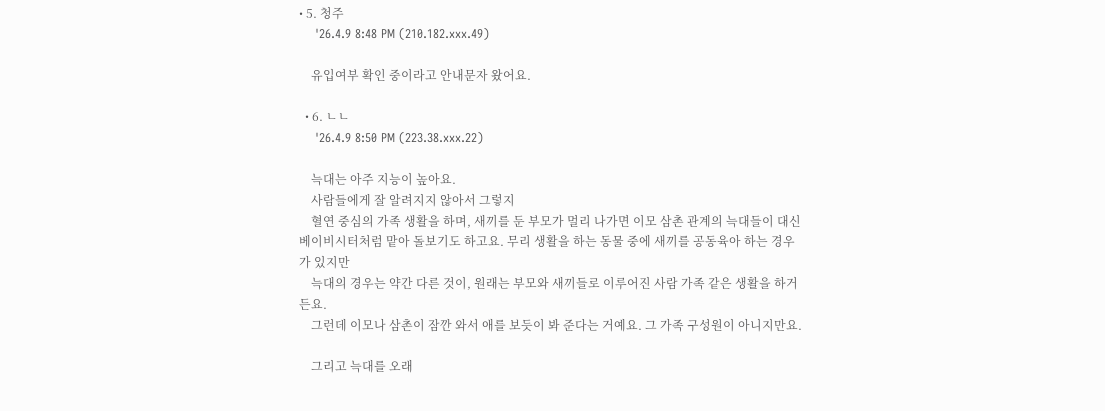• 5. 청주
    '26.4.9 8:48 PM (210.182.xxx.49)

    유입여부 확인 중이라고 안내문자 왔어요.

  • 6. ㄴㄴ
    '26.4.9 8:50 PM (223.38.xxx.22)

    늑대는 아주 지능이 높아요.
    사람들에게 잘 알려지지 않아서 그렇지
    혈연 중심의 가족 생활을 하며, 새끼를 둔 부모가 멀리 나가면 이모 삼촌 관계의 늑대들이 대신 베이비시터처럼 맡아 돌보기도 하고요. 무리 생활을 하는 동물 중에 새끼를 공동육아 하는 경우가 있지만
    늑대의 경우는 약간 다른 것이, 원래는 부모와 새끼들로 이루어진 사람 가족 같은 생활을 하거든요.
    그런데 이모나 삼촌이 잠깐 와서 애를 보듯이 봐 준다는 거예요. 그 가족 구성원이 아니지만요.

    그리고 늑대를 오래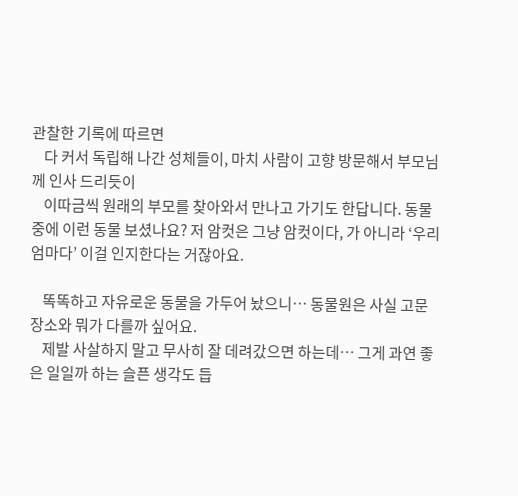관찰한 기록에 따르면
    다 커서 독립해 나간 성체들이, 마치 사람이 고향 방문해서 부모님께 인사 드리듯이
    이따금씩 원래의 부모를 찾아와서 만나고 가기도 한답니다. 동물 중에 이런 동물 보셨나요? 저 암컷은 그냥 암컷이다, 가 아니라 ‘우리 엄마다’ 이걸 인지한다는 거잖아요.

    똑똑하고 자유로운 동물을 가두어 놨으니… 동물원은 사실 고문 장소와 뭐가 다를까 싶어요.
    제발 사살하지 말고 무사히 잘 데려갔으면 하는데… 그게 과연 좋은 일일까 하는 슬픈 생각도 듭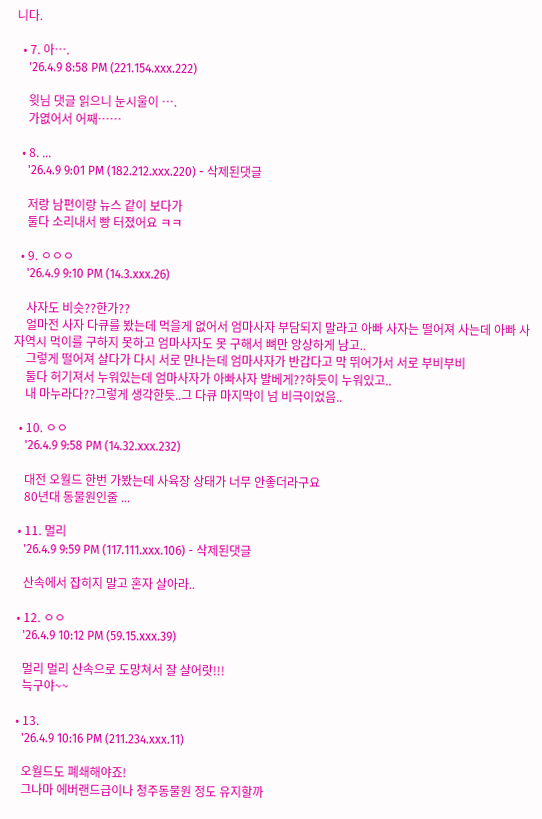니다.

  • 7. 아….
    '26.4.9 8:58 PM (221.154.xxx.222)

    윗님 댓글 읽으니 눈시울이 ….
    가엾어서 어째……

  • 8. ...
    '26.4.9 9:01 PM (182.212.xxx.220) - 삭제된댓글

    저랑 남편이랑 뉴스 같이 보다가
    둘다 소리내서 빵 터졌어요 ㅋㅋ

  • 9. ㅇㅇㅇ
    '26.4.9 9:10 PM (14.3.xxx.26)

    사자도 비슷??한가??
    얼마전 사자 다큐를 봤는데 먹을게 없어서 엄마사자 부담되지 말라고 아빠 사자는 떨어져 사는데 아빠 사자역시 먹이를 구하지 못하고 엄마사자도 못 구해서 뼈만 앙상하게 남고..
    그렇게 떨어져 살다가 다시 서로 만나는데 엄마사자가 반갑다고 막 뛰어가서 서로 부비부비
    둘다 허기져서 누워있는데 엄마사자가 아빠사자 발베게??하듯이 누워있고..
    내 마누라다??그렇게 생각한듯..그 다큐 마지막이 넘 비극이었음..

  • 10. ㅇㅇ
    '26.4.9 9:58 PM (14.32.xxx.232)

    대전 오월드 한번 가봤는데 사육장 상태가 너무 안좋더라구요
    80년대 동물원인줄 ...

  • 11. 멀리
    '26.4.9 9:59 PM (117.111.xxx.106) - 삭제된댓글

    산속에서 잡히지 말고 혼자 살아라..

  • 12. ㅇㅇ
    '26.4.9 10:12 PM (59.15.xxx.39)

    멀리 멀리 산속으로 도망쳐서 잘 살어랏!!!
    늑구야~~

  • 13.
    '26.4.9 10:16 PM (211.234.xxx.11)

    오월드도 폐쇄해야죠!
    그나마 에버랜드급이나 청주동물원 정도 유지할까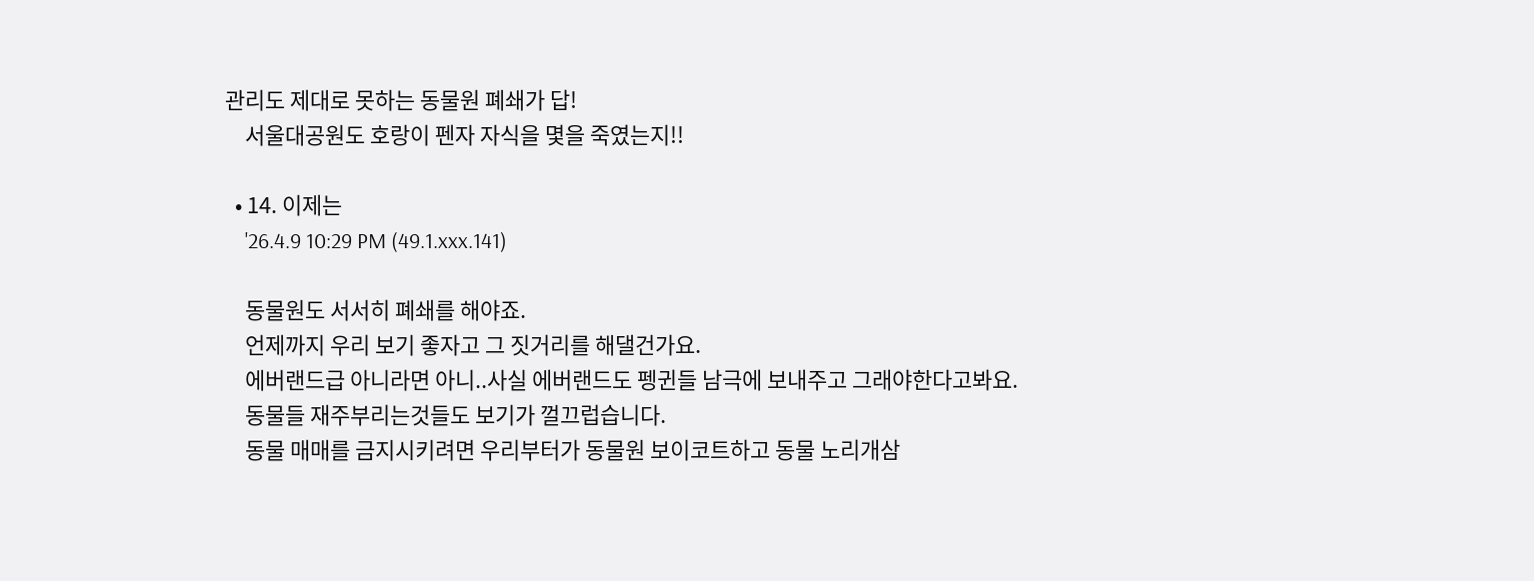관리도 제대로 못하는 동물원 폐쇄가 답!
    서울대공원도 호랑이 펜자 자식을 몇을 죽였는지!!

  • 14. 이제는
    '26.4.9 10:29 PM (49.1.xxx.141)

    동물원도 서서히 폐쇄를 해야죠.
    언제까지 우리 보기 좋자고 그 짓거리를 해댈건가요.
    에버랜드급 아니라면 아니..사실 에버랜드도 펭귄들 남극에 보내주고 그래야한다고봐요.
    동물들 재주부리는것들도 보기가 껄끄럽습니다.
    동물 매매를 금지시키려면 우리부터가 동물원 보이코트하고 동물 노리개삼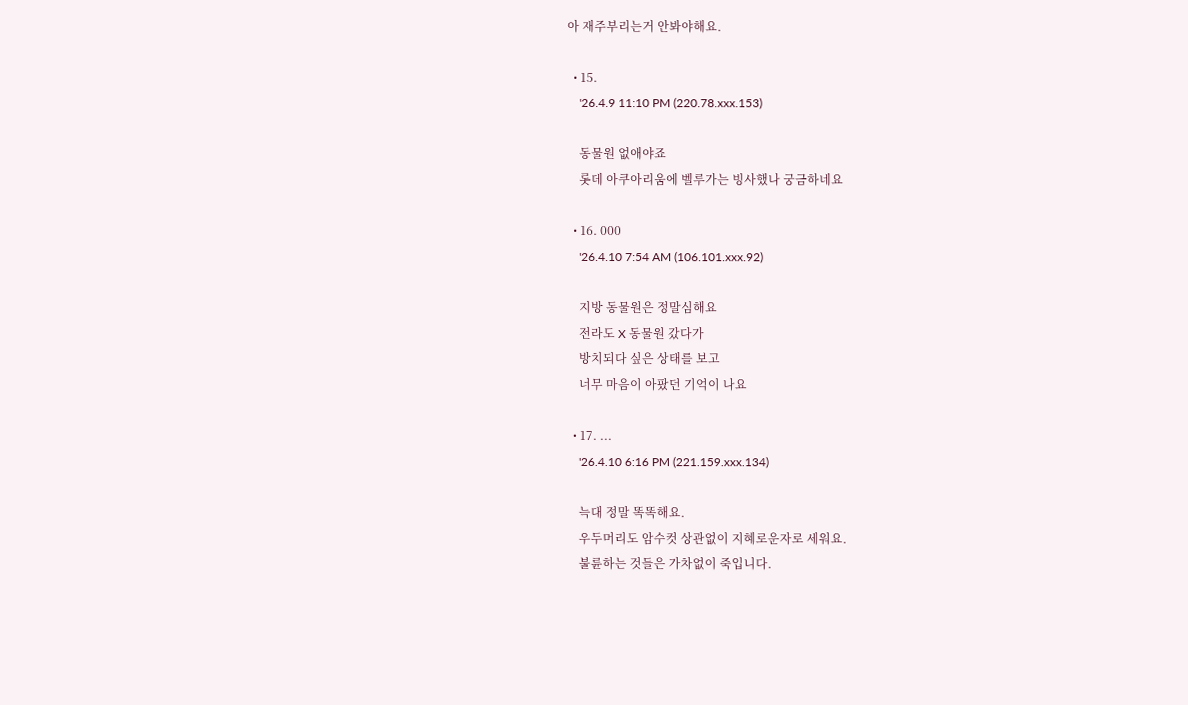아 재주부리는거 안봐야해요.

  • 15.
    '26.4.9 11:10 PM (220.78.xxx.153)

    동물원 없애야죠
    롯데 아쿠아리움에 벨루가는 빙사했나 궁금하네요

  • 16. 000
    '26.4.10 7:54 AM (106.101.xxx.92)

    지방 동물원은 정말심해요
    전라도 X 동물원 갔다가
    방치되다 싶은 상태를 보고
    너무 마음이 아팠던 기억이 나요

  • 17. ...
    '26.4.10 6:16 PM (221.159.xxx.134)

    늑대 정말 똑똑해요.
    우두머리도 암수컷 상관없이 지혜로운자로 세워요.
    불륜하는 것들은 가차없이 죽입니다.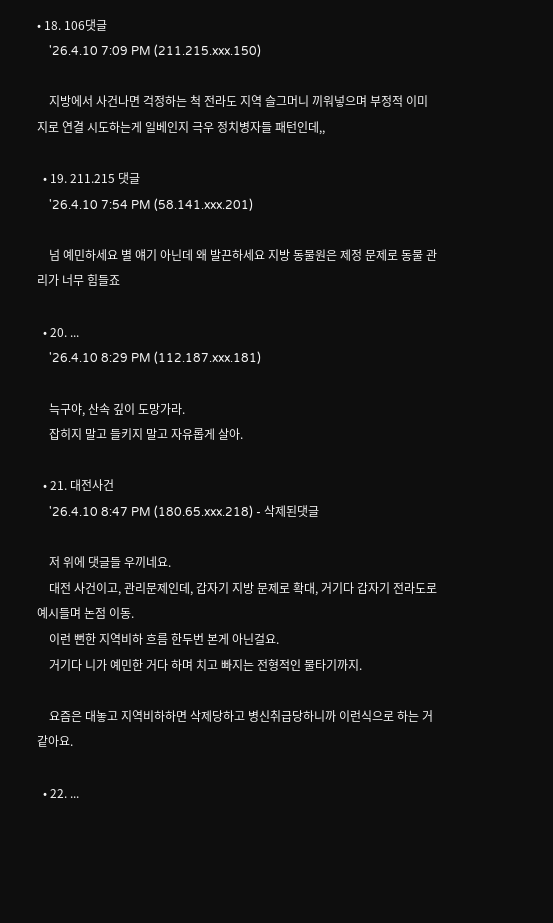• 18. 106댓글
    '26.4.10 7:09 PM (211.215.xxx.150)

    지방에서 사건나면 걱정하는 척 전라도 지역 슬그머니 끼워넣으며 부정적 이미지로 연결 시도하는게 일베인지 극우 정치병자들 패턴인데,,

  • 19. 211.215 댓글
    '26.4.10 7:54 PM (58.141.xxx.201)

    넘 예민하세요 별 얘기 아닌데 왜 발끈하세요 지방 동물원은 제정 문제로 동물 관리가 너무 힘들죠

  • 20. ...
    '26.4.10 8:29 PM (112.187.xxx.181)

    늑구야, 산속 깊이 도망가라.
    잡히지 말고 들키지 말고 자유롭게 살아.

  • 21. 대전사건
    '26.4.10 8:47 PM (180.65.xxx.218) - 삭제된댓글

    저 위에 댓글들 우끼네요.
    대전 사건이고, 관리문제인데, 갑자기 지방 문제로 확대, 거기다 갑자기 전라도로 예시들며 논점 이동.
    이런 뻔한 지역비하 흐름 한두번 본게 아닌걸요.
    거기다 니가 예민한 거다 하며 치고 빠지는 전형적인 물타기까지.

    요즘은 대놓고 지역비하하면 삭제당하고 병신취급당하니까 이런식으로 하는 거 같아요.

  • 22. ...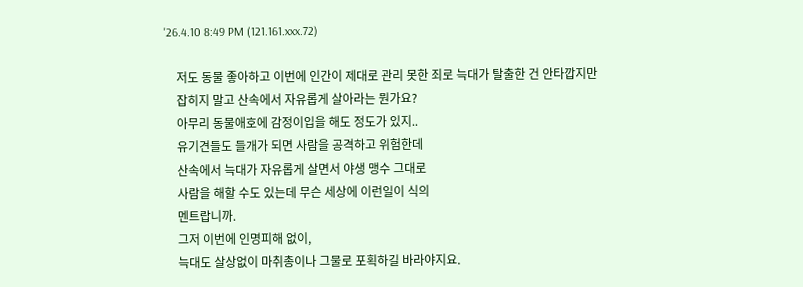'26.4.10 8:49 PM (121.161.xxx.72)

    저도 동물 좋아하고 이번에 인간이 제대로 관리 못한 죄로 늑대가 탈출한 건 안타깝지만
    잡히지 말고 산속에서 자유롭게 살아라는 뭔가요?
    아무리 동물애호에 감정이입을 해도 정도가 있지..
    유기견들도 들개가 되면 사람을 공격하고 위험한데
    산속에서 늑대가 자유롭게 살면서 야생 맹수 그대로
    사람을 해할 수도 있는데 무슨 세상에 이런일이 식의
    멘트랍니까.
    그저 이번에 인명피해 없이,
    늑대도 살상없이 마취총이나 그물로 포획하길 바라야지요.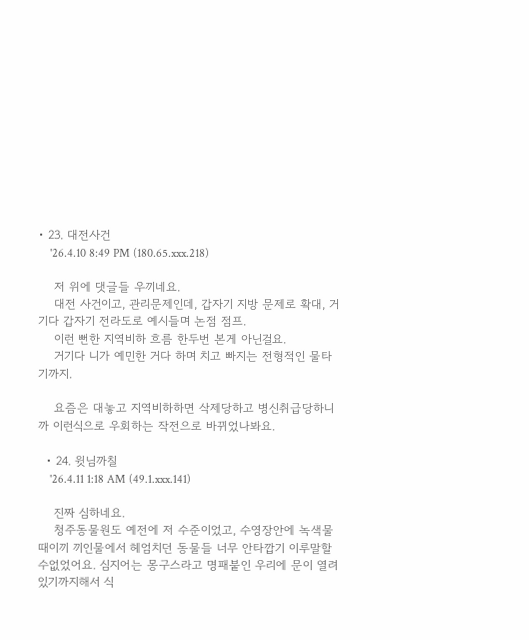• 23. 대전사건
    '26.4.10 8:49 PM (180.65.xxx.218)

    저 위에 댓글들 우끼네요.
    대전 사건이고, 관리문제인데, 갑자기 지방 문제로 확대, 거기다 갑자기 전라도로 예시들며 논점 점프.
    이런 뻔한 지역비하 흐름 한두번 본게 아닌걸요.
    거기다 니가 예민한 거다 하며 치고 빠지는 전형적인 물타기까지.

    요즘은 대놓고 지역비하하면 삭제당하고 병신취급당하니까 이런식으로 우회하는 작전으로 바뀌었나봐요.

  • 24. 윗님까칠
    '26.4.11 1:18 AM (49.1.xxx.141)

    진짜 심하네요.
    청주동물원도 예전에 저 수준이었고, 수영장안에 녹색물때이끼 끼인물에서 헤엄치던 동물들 너무 안타깝기 이루말할수없었어요. 심지어는 몽구스라고 명패붙인 우리에 문이 열려있기까지해서 식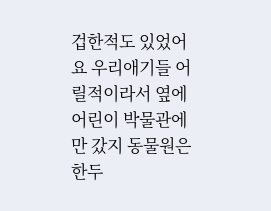겁한적도 있었어요 우리애기들 어릴적이라서 옆에 어린이 박물관에만 갔지 동물원은 한두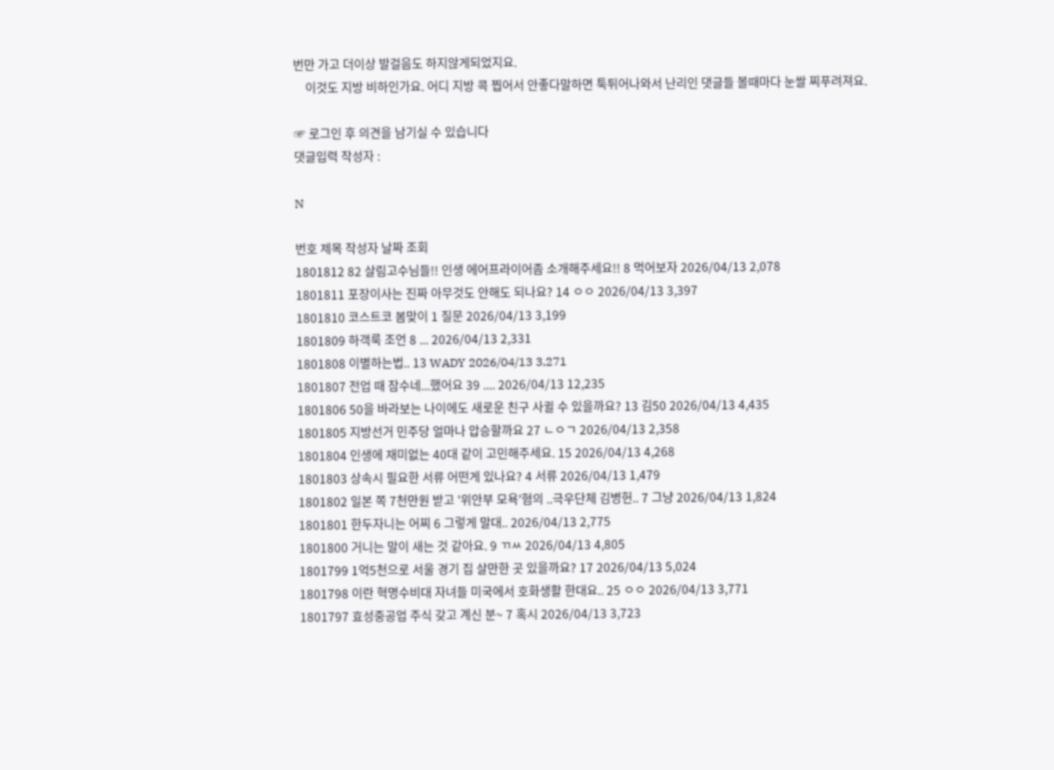번만 가고 더이상 발걸음도 하지않게되었지요.
    이것도 지방 비하인가요. 어디 지방 콕 찝어서 안좋다말하면 툭튀어나와서 난리인 댓글들 볼때마다 눈쌀 찌푸려져요.

☞ 로그인 후 의견을 남기실 수 있습니다
댓글입력 작성자 :

N

번호 제목 작성자 날짜 조회
1801812 82 살림고수님들!! 인생 에어프라이어좀 소개해주세요!! 8 먹어보자 2026/04/13 2,078
1801811 포장이사는 진짜 아무것도 안해도 되나요? 14 ㅇㅇ 2026/04/13 3,397
1801810 코스트코 봄맞이 1 질문 2026/04/13 3,199
1801809 하객룩 조언 8 ... 2026/04/13 2,331
1801808 이별하는법.. 13 WADY 2026/04/13 3,271
1801807 전업 때 잠수네...했어요 39 .... 2026/04/13 12,235
1801806 50을 바라보는 나이에도 새로운 친구 사귈 수 있을까요? 13 김50 2026/04/13 4,435
1801805 지방선거 민주당 얼마나 압승할까요 27 ㄴㅇㄱ 2026/04/13 2,358
1801804 인생에 재미없는 40대 같이 고민해주세요. 15 2026/04/13 4,268
1801803 상속시 필요한 서류 어떤게 있나요? 4 서류 2026/04/13 1,479
1801802 일본 쪽 7천만원 받고 '위안부 모욕'혐의 ..극우단체 김병헌.. 7 그냥 2026/04/13 1,824
1801801 한두자니는 어찌 6 그렇게 말대.. 2026/04/13 2,775
1801800 거니는 말이 새는 것 같아요. 9 ㄲㅆ 2026/04/13 4,805
1801799 1억5천으로 서울 경기 집 살만한 곳 있을까요? 17 2026/04/13 5,024
1801798 이란 혁명수비대 자녀들 미국에서 호화생활 한대요.. 25 ㅇㅇ 2026/04/13 3,771
1801797 효성중공업 주식 갖고 계신 분~ 7 혹시 2026/04/13 3,723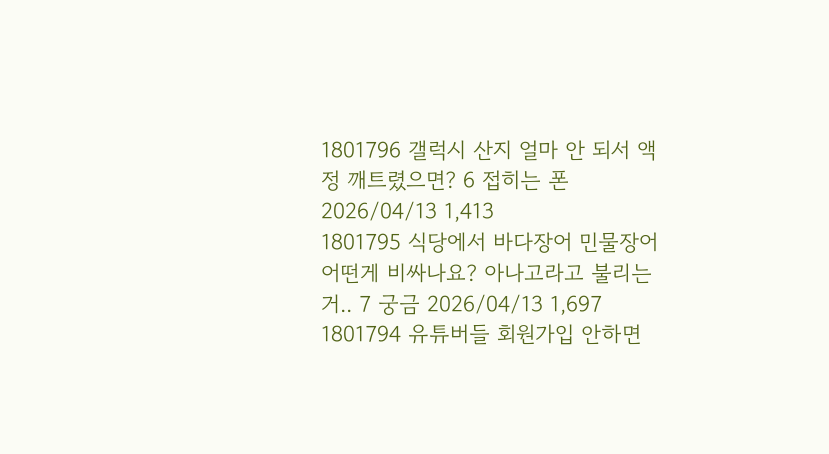1801796 갤럭시 산지 얼마 안 되서 액정 깨트렸으면? 6 접히는 폰 2026/04/13 1,413
1801795 식당에서 바다장어 민물장어 어떤게 비싸나요? 아나고라고 불리는거.. 7 궁금 2026/04/13 1,697
1801794 유튜버들 회원가입 안하면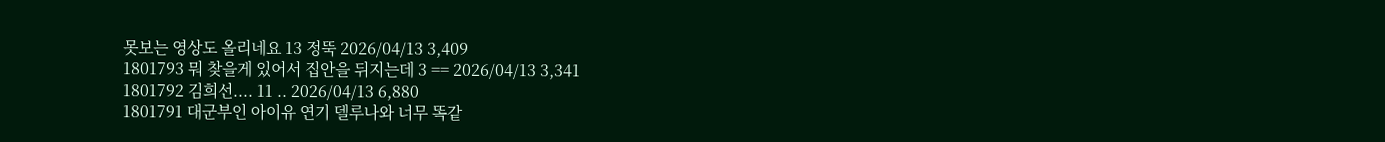못보는 영상도 올리네요 13 정뚝 2026/04/13 3,409
1801793 뭐 찾을게 있어서 집안을 뒤지는데 3 == 2026/04/13 3,341
1801792 김희선.... 11 .. 2026/04/13 6,880
1801791 대군부인 아이유 연기 델루나와 너무 똑같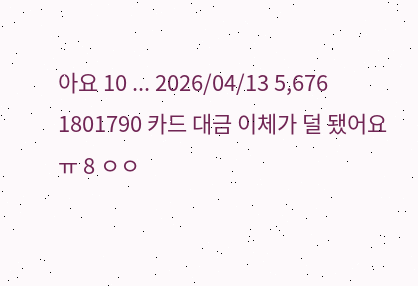아요 10 ... 2026/04/13 5,676
1801790 카드 대금 이체가 덜 됐어요 ㅠ 8 ㅇㅇ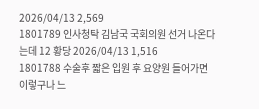2026/04/13 2,569
1801789 인사청탁 김남국 국회의원 선거 나온다는데 12 황당 2026/04/13 1,516
1801788 수술후 짧은 입원 후 요양원 들어가면 이렇구나 느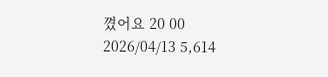꼈어요 20 00 2026/04/13 5,614